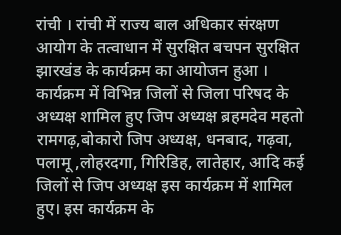रांची । रांची में राज्य बाल अधिकार संरक्षण आयोग के तत्वाधान में सुरक्षित बचपन सुरक्षित झारखंड के कार्यक्रम का आयोजन हुआ । कार्यक्रम में विभिन्न जिलों से जिला परिषद के अध्यक्ष शामिल हुए जिप अध्यक्ष ब्रहमदेव महतो रामगढ़,बोकारो जिप अध्यक्ष, धनबाद, गढ़वा, पलामू ,लोहरदगा, गिरिडिह, लातेहार, आदि कई जिलों से जिप अध्यक्ष इस कार्यक्रम में शामिल हुए। इस कार्यक्रम के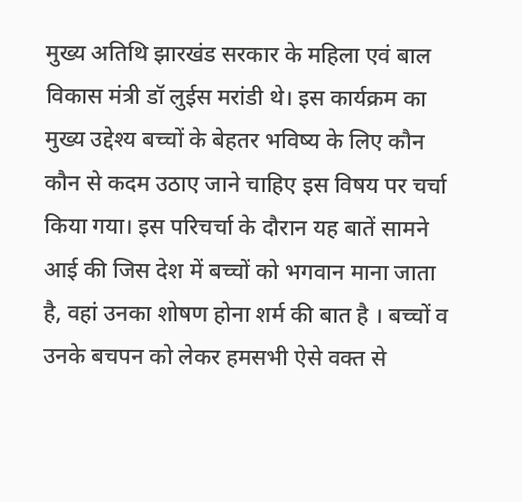मुख्य अतिथि झारखंड सरकार के महिला एवं बाल विकास मंत्री डॉ लुईस मरांडी थे। इस कार्यक्रम का मुख्य उद्देश्य बच्चों के बेहतर भविष्य के लिए कौन कौन से कदम उठाए जाने चाहिए इस विषय पर चर्चा किया गया। इस परिचर्चा के दौरान यह बातें सामने आई की जिस देश में बच्चों को भगवान माना जाता है, वहां उनका शोषण होना शर्म की बात है । बच्चों व उनके बचपन को लेकर हमसभी ऐसे वक्त से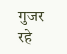गुजर रहे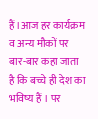हैं।आज हर कार्यक्रम व अन्य मौकों पर बार-बार कहा जाता है कि बच्चे ही देश का भविष्य हैं । पर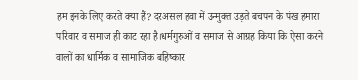हम इनके लिए करते क्या हैं? दरअसल हवा में उन्मुक्त उड़ते बचपन के पंख हमारा परिवार व समाज ही काट रहा है।धर्मगुरुओं व समाज से आग्रह किया कि ऐसा करने वालों का धार्मिक व सामाजिक बहिष्कार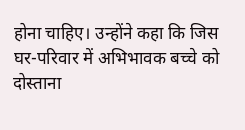होना चाहिए। उन्होंने कहा कि जिस घर-परिवार में अभिभावक बच्चे को दोस्ताना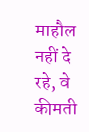माहौल नहीं दे रहे, वे कीमती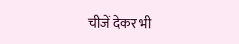चीजें देकर भी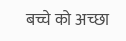बच्चे को अच्छा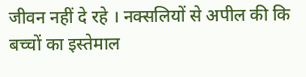जीवन नहीं दे रहे । नक्सलियों से अपील की कि बच्चों का इस्तेमाल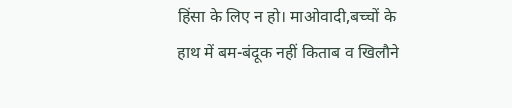हिंसा के लिए न हो। माओवादी,बच्चों के हाथ में बम-बंदूक नहीं किताब व खिलौने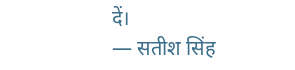दें।
— सतीश सिंह